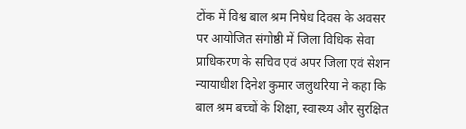टोंक में विश्व बाल श्रम निषेध दिवस के अवसर पर आयोजित संगोष्ठी में जिला विधिक सेवा प्राधिकरण के सचिव एवं अपर जिला एवं सेशन न्यायाधीश दिनेश कुमार जलुथरिया ने कहा कि बाल श्रम बच्चों के शिक्षा, स्वास्थ्य और सुरक्षित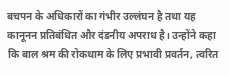बचपन के अधिकारों का गंभीर उल्लंघन है तथा यह कानूनन प्रतिबंधित और दंडनीय अपराध है। उन्होंने कहा कि बाल श्रम की रोकथाम के लिए प्रभावी प्रवर्तन, त्वरित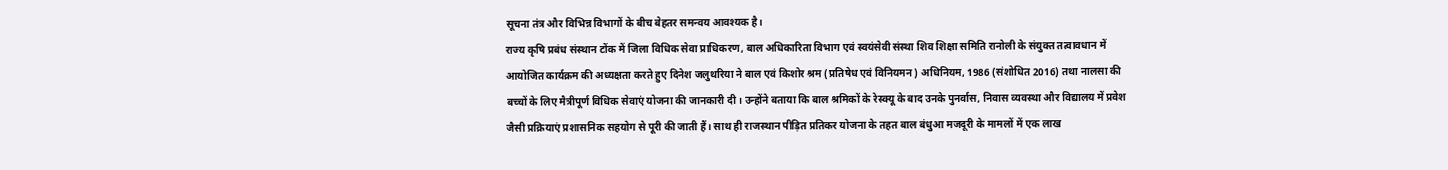सूचना तंत्र और विभिन्न विभागों के बीच बेहतर समन्वय आवश्यक है।
राज्य कृषि प्रबंध संस्थान टोंक में जिला विधिक सेवा प्राधिकरण, बाल अधिकारिता विभाग एवं स्वयंसेवी संस्था शिव शिक्षा समिति रानोली के संयुक्त तत्वावधान में आयोजित कार्यक्रम की अध्यक्षता करते हुए दिनेश जलुथरिया ने बाल एवं किशोर श्रम (प्रतिषेध एवं विनियमन) अधिनियम, 1986 (संशोधित 2016) तथा नालसा की बच्चों के लिए मैत्रीपूर्ण विधिक सेवाएं योजना की जानकारी दी। उन्होंने बताया कि बाल श्रमिकों के रेस्क्यू के बाद उनके पुनर्वास, निवास व्यवस्था और विद्यालय में प्रवेश जैसी प्रक्रियाएं प्रशासनिक सहयोग से पूरी की जाती हैं। साथ ही राजस्थान पीड़ित प्रतिकर योजना के तहत बाल बंधुआ मजदूरी के मामलों में एक लाख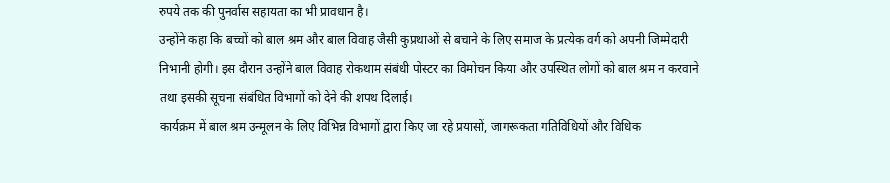रुपये तक की पुनर्वास सहायता का भी प्रावधान है।
उन्होंने कहा कि बच्चों को बाल श्रम और बाल विवाह जैसी कुप्रथाओं से बचाने के लिए समाज के प्रत्येक वर्ग को अपनी जिम्मेदारी निभानी होगी। इस दौरान उन्होंने बाल विवाह रोकथाम संबंधी पोस्टर का विमोचन किया और उपस्थित लोगों को बाल श्रम न करवाने तथा इसकी सूचना संबंधित विभागों को देने की शपथ दिलाई।
कार्यक्रम में बाल श्रम उन्मूलन के लिए विभिन्न विभागों द्वारा किए जा रहे प्रयासों, जागरूकता गतिविधियों और विधिक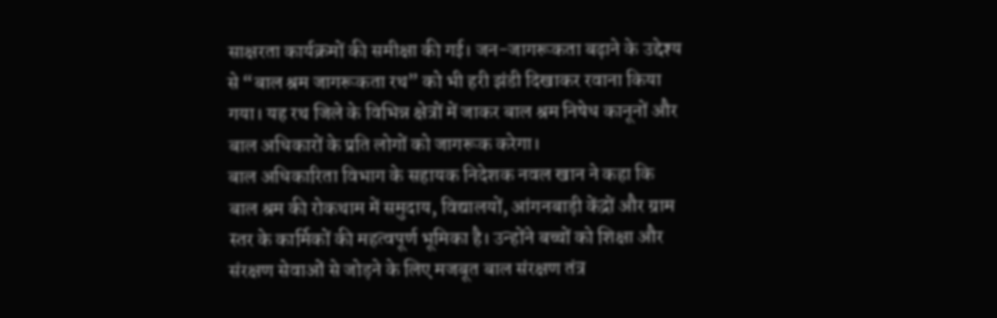साक्षरता कार्यक्रमों की समीक्षा की गई। जन-जागरूकता बढ़ाने के उद्देश्य से “बाल श्रम जागरूकता रथ” को भी हरी झंडी दिखाकर रवाना किया गया। यह रथ जिले के विभिन्न क्षेत्रों में जाकर बाल श्रम निषेध कानूनों और बाल अधिकारों के प्रति लोगों को जागरूक करेगा।
बाल अधिकारिता विभाग के सहायक निदेशक नवल खान ने कहा कि बाल श्रम की रोकथाम में समुदाय, विद्यालयों, आंगनबाड़ी केंद्रों और ग्राम स्तर के कार्मिकों की महत्वपूर्ण भूमिका है। उन्होंने बच्चों को शिक्षा और संरक्षण सेवाओं से जोड़ने के लिए मजबूत बाल संरक्षण तंत्र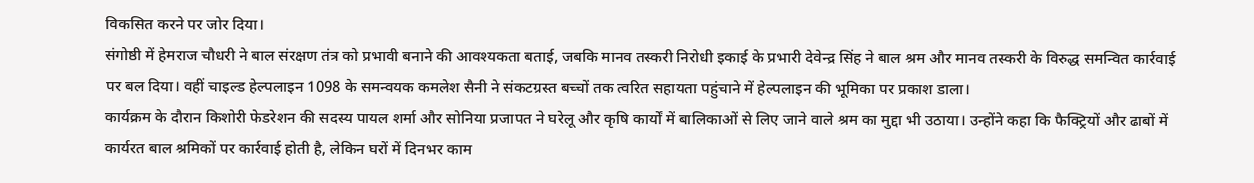विकसित करने पर जोर दिया।
संगोष्ठी में हेमराज चौधरी ने बाल संरक्षण तंत्र को प्रभावी बनाने की आवश्यकता बताई, जबकि मानव तस्करी निरोधी इकाई के प्रभारी देवेन्द्र सिंह ने बाल श्रम और मानव तस्करी के विरुद्ध समन्वित कार्रवाई पर बल दिया। वहीं चाइल्ड हेल्पलाइन 1098 के समन्वयक कमलेश सैनी ने संकटग्रस्त बच्चों तक त्वरित सहायता पहुंचाने में हेल्पलाइन की भूमिका पर प्रकाश डाला।
कार्यक्रम के दौरान किशोरी फेडरेशन की सदस्य पायल शर्मा और सोनिया प्रजापत ने घरेलू और कृषि कार्यों में बालिकाओं से लिए जाने वाले श्रम का मुद्दा भी उठाया। उन्होंने कहा कि फैक्ट्रियों और ढाबों में कार्यरत बाल श्रमिकों पर कार्रवाई होती है, लेकिन घरों में दिनभर काम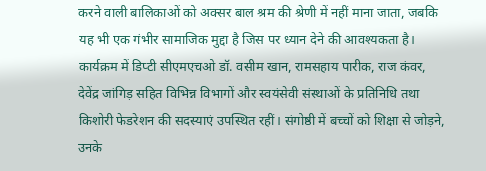करने वाली बालिकाओं को अक्सर बाल श्रम की श्रेणी में नहीं माना जाता, जबकि यह भी एक गंभीर सामाजिक मुद्दा है जिस पर ध्यान देने की आवश्यकता है।
कार्यक्रम में डिप्टी सीएमएचओ डॉ. वसीम खान, रामसहाय पारीक, राज कंवर, देवेंद्र जांगिड़ सहित विभिन्न विभागों और स्वयंसेवी संस्थाओं के प्रतिनिधि तथा किशोरी फेडरेशन की सदस्याएं उपस्थित रहीं। संगोष्ठी में बच्चों को शिक्षा से जोड़ने, उनके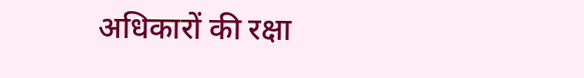अधिकारों की रक्षा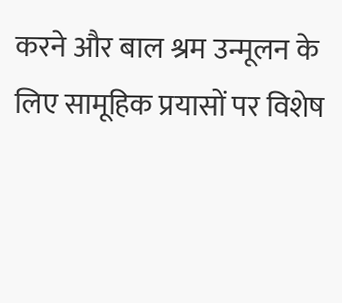करने और बाल श्रम उन्मूलन के लिए सामूहिक प्रयासों पर विशेष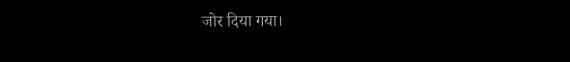जोर दिया गया।